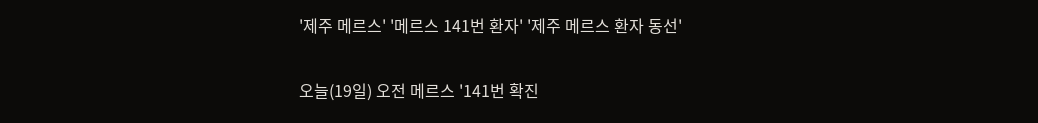'제주 메르스' '메르스 141번 환자' '제주 메르스 환자 동선'

오늘(19일) 오전 메르스 '141번 확진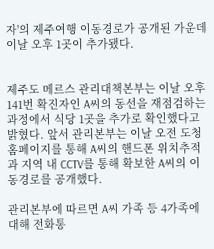자'의 제주여행 이동경로가 공개된 가운데 이날 오후 1곳이 추가됐다.


제주도 메르스 관리대책본부는 이날 오후 141번 확진자인 A씨의 동선을 재점검하는 과정에서 식당 1곳을 추가로 확인했다고 밝혔다. 앞서 관리본부는 이날 오전 도청 홈페이지를 통해 A씨의 핸드폰 위치추적과 지역 내 CCTV를 통해 확보한 A씨의 이동경로를 공개했다.

관리본부에 따르면 A씨 가족 등 4가족에 대해 전화통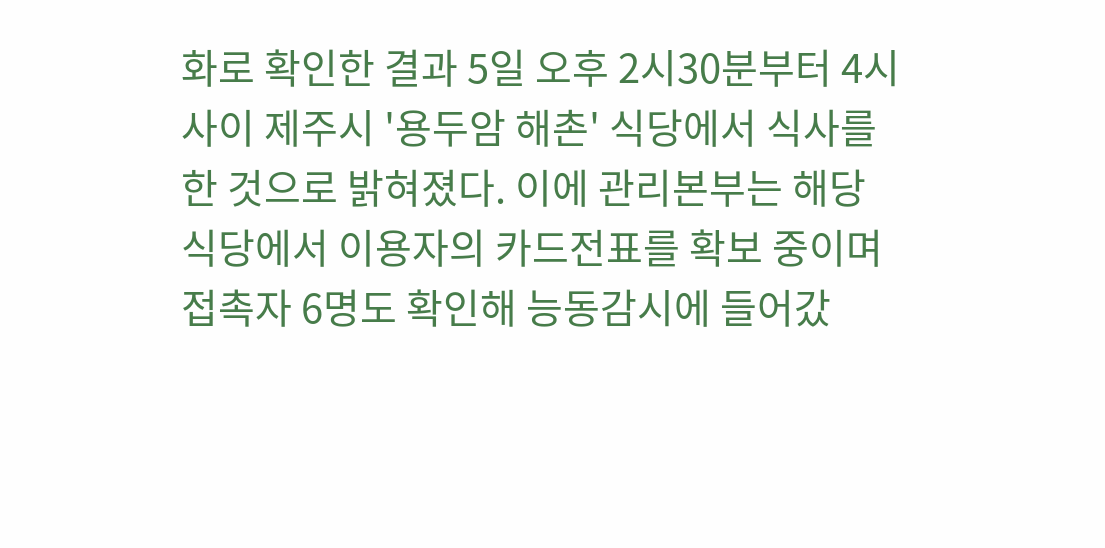화로 확인한 결과 5일 오후 2시30분부터 4시 사이 제주시 '용두암 해촌' 식당에서 식사를 한 것으로 밝혀졌다. 이에 관리본부는 해당 식당에서 이용자의 카드전표를 확보 중이며 접촉자 6명도 확인해 능동감시에 들어갔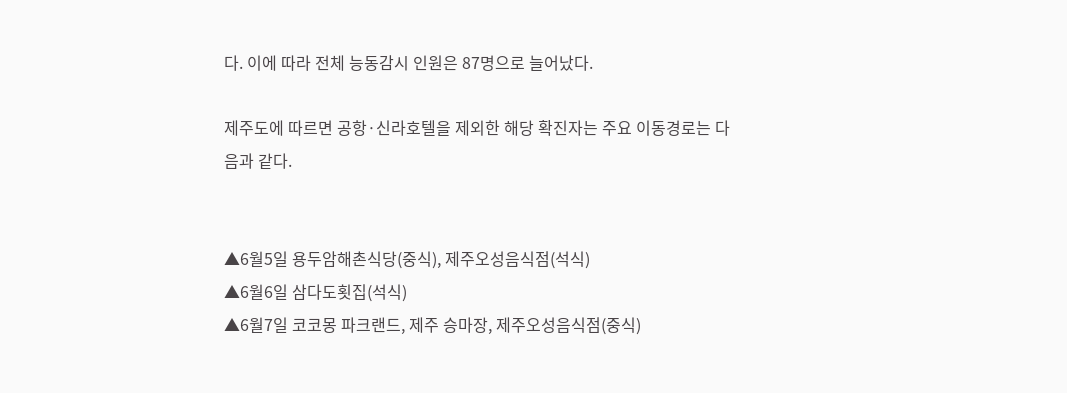다. 이에 따라 전체 능동감시 인원은 87명으로 늘어났다.

제주도에 따르면 공항·신라호텔을 제외한 해당 확진자는 주요 이동경로는 다음과 같다.


▲6월5일 용두암해촌식당(중식), 제주오성음식점(석식)
▲6월6일 삼다도횟집(석식)
▲6월7일 코코몽 파크랜드, 제주 승마장, 제주오성음식점(중식)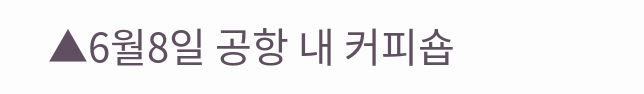▲6월8일 공항 내 커피숍